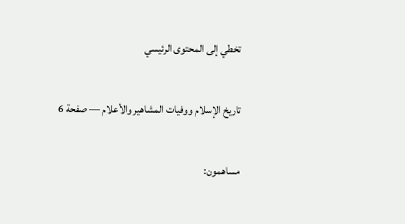تخطي إلى المحتوى الرئيسي

تاريخ الإسلام ووفيات المشاهير والأعلام — صفحة 6

مساهمون: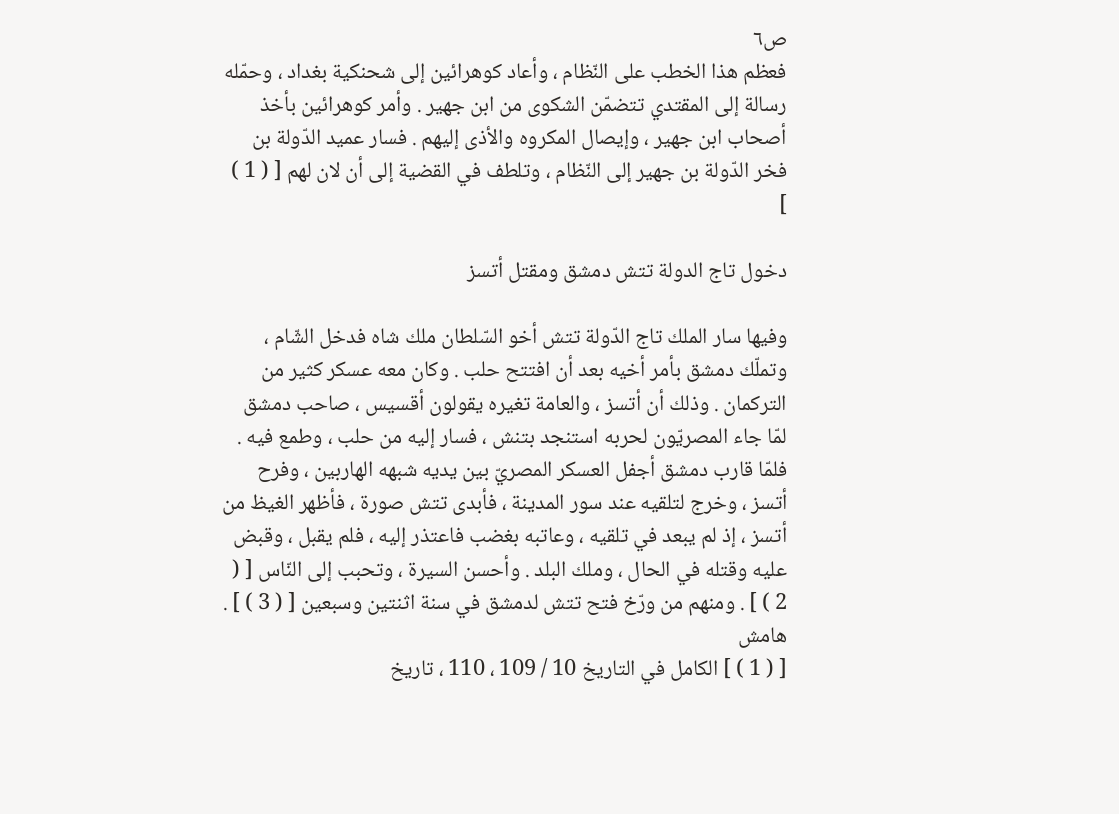ص٦
فعظم هذا الخطب على النّظام ، وأعاد كوهرائين إلى شحنكية بغداد ، وحمّله رسالة إلى المقتدي تتضمّن الشكوى من ابن جهير . وأمر كوهرائين بأخذ أصحاب ابن جهير ، وإيصال المكروه والأذى إليهم . فسار عميد الدّولة بن فخر الدّولة بن جهير إلى النّظام ، وتلطف في القضية إلى أن لان لهم [ ( 1 ) ]

دخول تاج الدولة تتش دمشق ومقتل أتسز

وفيها سار الملك تاج الدّولة تتش أخو السّلطان ملك شاه فدخل الشّام ، وتملّك دمشق بأمر أخيه بعد أن افتتح حلب . وكان معه عسكر كثير من التركمان . وذلك أن أتسز ، والعامة تغيره يقولون أقسيس ، صاحب دمشق لمّا جاء المصريّون لحربه استنجد بتنش ، فسار إليه من حلب ، وطمع فيه . فلمّا قارب دمشق أجفل العسكر المصريّ بين يديه شبهه الهاربين ، وفرح أتسز ، وخرج لتلقيه عند سور المدينة ، فأبدى تتش صورة ، فأظهر الغيظ من أتسز ، إذ لم يبعد في تلقيه ، وعاتبه بغضب فاعتذر إليه ، فلم يقبل ، وقبض عليه وقتله في الحال ، وملك البلد . وأحسن السيرة ، وتحبب إلى النّاس [ ( 2 ) ] . ومنهم من ورّخ فتح تتش لدمشق في سنة اثنتين وسبعين [ ( 3 ) ] .
هامش
[ ( 1 ) ] الكامل في التاريخ 10 / 109 ، 110 ، تاريخ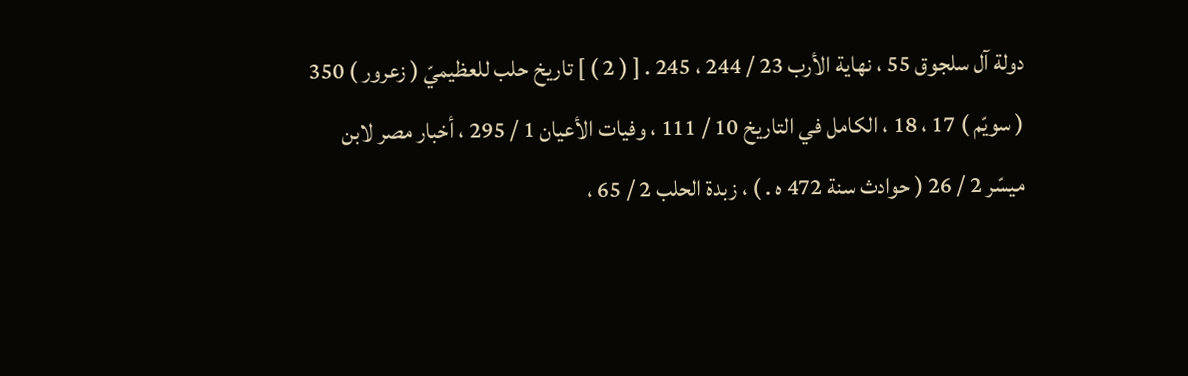دولة آل سلجوق 55 ، نهاية الأرب 23 / 244 ، 245 . [ ( 2 ) ] تاريخ حلب للعظيميّ ( زعرور ) 350 ( سويّم ) 17 ، 18 ، الكامل في التاريخ 10 / 111 ، وفيات الأعيان 1 / 295 ، أخبار مصر لابن ميسّر 2 / 26 ( حوادث سنة 472 ه . ) ، زبدة الحلب 2 / 65 ،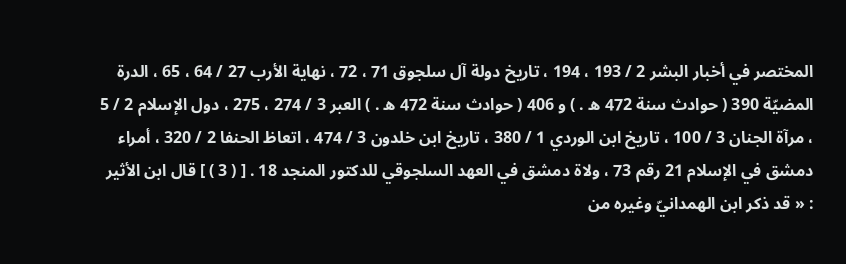المختصر في أخبار البشر 2 / 193 ، 194 ، تاريخ دولة آل سلجوق 71 ، 72 ، نهاية الأرب 27 / 64 ، 65 ، الدرة المضيّة 390 ( حوادث سنة 472 ه . ) و 406 ( حوادث سنة 472 ه . ) العبر 3 / 274 ، 275 ، دول الإسلام 2 / 5 ، مرآة الجنان 3 / 100 ، تاريخ ابن الوردي 1 / 380 ، تاريخ ابن خلدون 3 / 474 ، اتعاظ الحنفا 2 / 320 ، أمراء دمشق في الإسلام 21 رقم 73 ، ولاة دمشق في العهد السلجوقي للدكتور المنجد 18 . [ ( 3 ) ] قال ابن الأثير : « قد ذكر ابن الهمدانيّ وغيره من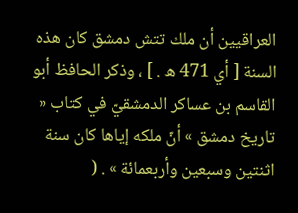العراقيين أن ملك تتش دمشق كان هذه السنة [ أي 471 ه . ] ، وذكر الحافظ أبو القاسم بن عساكر الدمشقيّ في كتاب « تاريخ دمشق » أنّ ملكه إياها كان سنة اثنتين وسبعين وأربعمائة » . (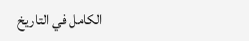الكامل في التاريخ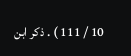10 / 111 ) . ذكر ابن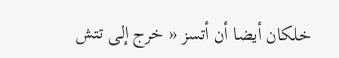خلكان أيضا أن أتسز « خرج إلى تتش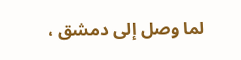لما وصل إلى دمشق ،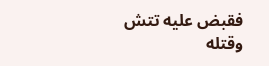فقبض عليه تتش وقتله